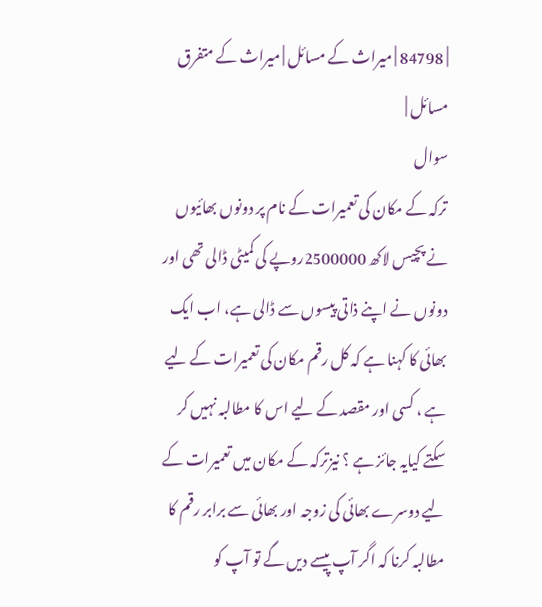| 84798 | میراث کے مسائل | میراث کے متفرق مسائل |
سوال
ترکہ کے مکان کی تعمیرات کے نام پر دونوں بھائیوں نے پچیس لاکھ 2500000روپے کی کمیٹی ڈالی تھی اور دونوں نے اپنے ذاتی پیسوں سے ڈالی ہے، اب ایک بھائی کا کہنا ہے کہ کل رقم مکان کی تعمیرات کے لیے ہے ، کسی اور مقصد کے لیے اس کا مطالبہ نہیں کر سکتے کیایہ جائز ہے ؟ نیزترکہ کے مکان میں تعمیرات کے لیے دوسرے بھائی کی زوجہ اور بھائی سے برابر رقم کا مطالبہ کرنا کہ اگر آپ پیسے دیں گے تو آپ کو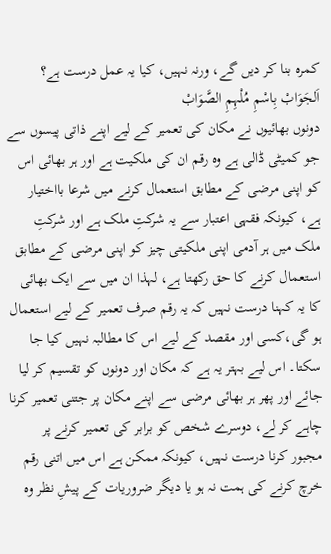کمرہ بنا کر دیں گے، ورنہ نہیں، کیا یہ عمل درست ہے؟
اَلجَوَابْ بِاسْمِ مُلْہِمِ الصَّوَابْ
دونوں بھائیوں نے مکان کی تعمیر کے لیے اپنے ذاتی پیسوں سے جو کمیٹی ڈالی ہے وہ رقم ان کی ملکیت ہے اور ہر بھائی اس کو اپنی مرضی کے مطابق استعمال کرنے میں شرعا بااختیار ہے، کیونکہ فقہی اعتبار سے یہ شرکتِ ملک ہے اور شرکتِ ملک میں ہر آدمی اپنی ملکیتی چیز کو اپنی مرضی کے مطابق استعمال کرنے کا حق رکھتا ہے، لہذا ان میں سے ایک بھائی کا یہ کہنا درست نہیں کہ یہ رقم صرف تعمیر کے لیے استعمال ہو گی،کسی اور مقصد کے لیے اس کا مطالبہ نہیں کیا جا سکتا۔ اس لیے بہتر یہ ہے کہ مکان اور دونوں کو تقسیم کر لیا جائے اور پھر ہر بھائی مرضی سے اپنے مکان پر جتنی تعمیر کرنا چاہے کر لے، دوسرے شخص کو برابر کی تعمیر کرنے پر مجبور کرنا درست نہیں، کیونکہ ممکن ہے اس میں اتنی رقم خرچ کرنے کی ہمت نہ ہو یا دیگر ضروریات کے پیشِ نظر وہ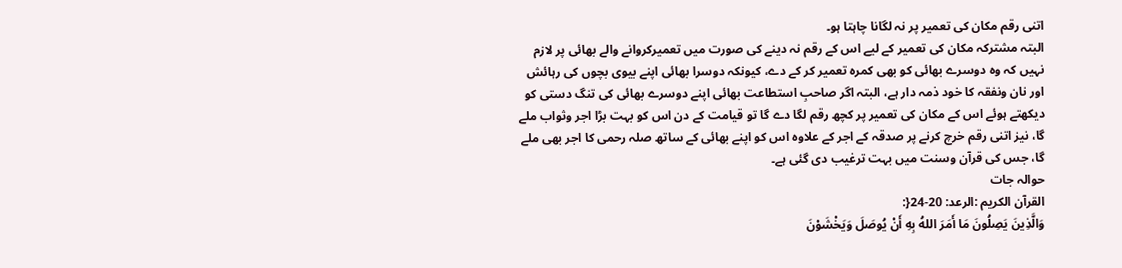اتنی رقم مکان کی تعمیر پر نہ لگانا چاہتا ہو۔
البتہ مشترکہ مکان کی تعمیر کے لیے اس کے رقم نہ دینے کی صورت میں تعمیرکروانے والے بھائی پر لازم نہیں کہ وہ دوسرے بھائی کو بھی کمرہ تعمیر کر کے دے، کیونکہ دوسرا بھائی اپنے بیوی بچوں کی رہائش اور نان ونفقہ کا خود ذمہ دار ہے، البتہ اگر صاحبِ استطاعت بھائی اپنے دوسرے بھائی کی تنگ دستی کو دیکھتے ہوئے اس کے مکان کی تعمیر پر کچھ رقم لگا دے گا تو قیامت کے دن اس کو بہت بڑا اجر وثواب ملے گا، نیز اتنی رقم خرچ کرنے پر صدقہ کے اجر کے علاوہ اس کو اپنے بھائی کے ساتھ صلہ رحمی کا اجر بھی ملے گا، جس کی قرآن وسنت میں بہت ترغیب دی گئی ہے۔
حوالہ جات
القرآن الكريم :الرعد: 20-24{:
وَالَّذِينَ يَصِلُونَ مَا أَمَرَ اللهُ بِهِ أَنْ يُوصَلَ وَيَخْشَوْنَ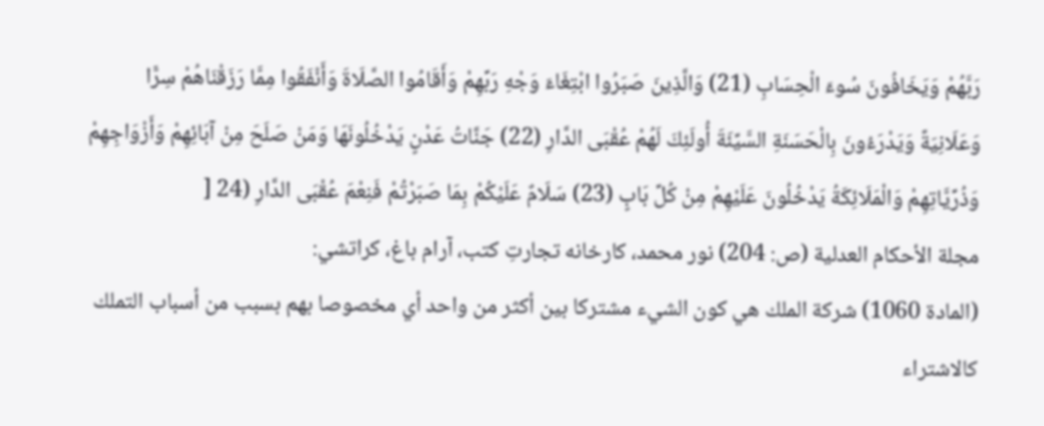رَبَّهُمْ وَيَخَافُونَ سُوءَ الْحِسَابِ (21) وَالَّذِينَ صَبَرُوا ابْتِغَاءَ وَجْهِ رَبِّهِمْ وَأَقَامُوا الصَّلَاةَ وَأَنْفَقُوا مِمَّا رَزَقْنَاهُمْ سِرًّا وَعَلَانِيَةً وَيَدْرَءُونَ بِالْحَسَنَةِ السَّيِّئَةَ أُولَئِكَ لَهُمْ عُقْبَى الدَّارِ (22) جَنَّاتُ عَدْنٍ يَدْخُلُونَهَا وَمَنْ صَلَحَ مِنْ آبَائِهِمْ وَأَزْوَاجِهِمْ وَذُرِّيَّاتِهِمْ وَالْمَلَائِكَةُ يَدْخُلُونَ عَلَيْهِمْ مِنْ كُلِّ بَابٍ (23) سَلَامٌ عَلَيْكُمْ بِمَا صَبَرْتُمْ فَنِعْمَ عُقْبَى الدَّارِ (24 [
مجلة الأحكام العدلية (ص: 204) نور محمد، كارخانه تجارتِ كتب، آرام باغ، كراتشي:
(المادة 1060) شركة الملك هي كون الشيء مشتركا بين أكثر من واحد أي مخصوصا بهم بسبب من أسباب التملك كالاشتراء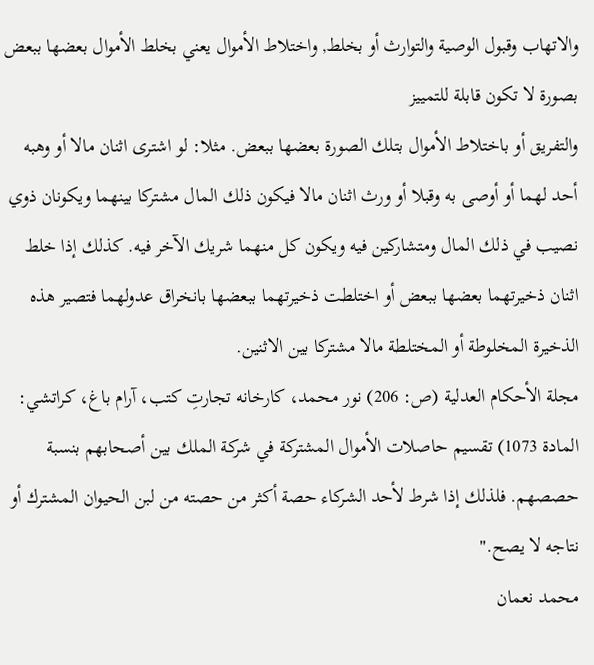والاتهاب وقبول الوصية والتوارث أو بخلط, واختلاط الأموال يعني بخلط الأموال بعضها ببعض بصورة لا تكون قابلة للتمييز
والتفريق أو باختلاط الأموال بتلك الصورة بعضها ببعض. مثلا: لو اشترى اثنان مالا أو وهبه أحد لهما أو أوصى به وقبلا أو ورث اثنان مالا فيكون ذلك المال مشتركا بينهما ويكونان ذوي نصيب في ذلك المال ومتشاركين فيه ويكون كل منهما شريك الآخر فيه. كذلك إذا خلط اثنان ذخيرتهما بعضها ببعض أو اختلطت ذخيرتهما ببعضها بانخراق عدولهما فتصير هذه الذخيرة المخلوطة أو المختلطة مالا مشتركا بين الاثنين.
مجلة الأحكام العدلية (ص: 206) نور محمد، كارخانه تجارتِ كتب، آرام باغ، كراتشي:
المادة 1073) تقسيم حاصلات الأموال المشتركة في شركة الملك بين أصحابهم بنسبة حصصهم. فلذلك إذا شرط لأحد الشركاء حصة أكثر من حصته من لبن الحيوان المشترك أو نتاجه لا يصح."
محمد نعمان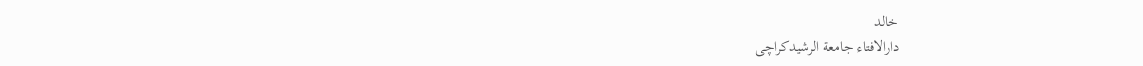خالد
دارالافتاء جامعة الرشیدکراچی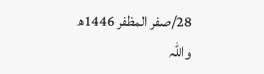28/صفر المظفر 1446ھ
واللہ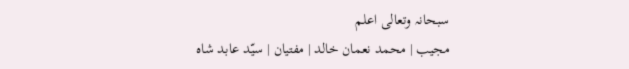سبحانہ وتعالی اعلم
مجیب | محمد نعمان خالد | مفتیان | سیّد عابد شاہ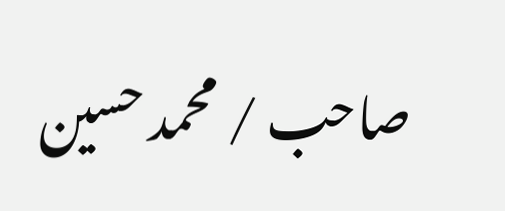صاحب / محمد حسین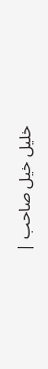خلیل خیل صاحب |